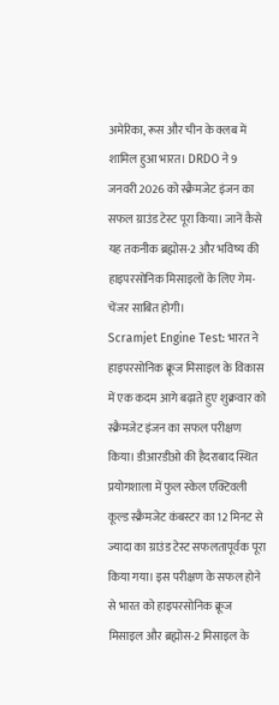अमेरिका, रूस और चीन के क्लब में शामिल हुआ भारत। DRDO ने 9 जनवरी 2026 को स्क्रैमजेट इंजन का सफल ग्राउंड टेस्ट पूरा किया। जानें कैसे यह तकनीक ब्रह्मोस-2 और भविष्य की हाइपरसोनिक मिसाइलों के लिए गेम-चेंजर साबित होगी।
Scramjet Engine Test: भारत ने हाइपरसोनिक क्रूज मिसाइल के विकास में एक कदम आगे बढ़ाते हुए शुक्रवार को स्क्रैमजेट इंजन का सफल परीक्षण किया। डीआरडीओ की हैदराबाद स्थित प्रयोगशाला में फुल स्केल एक्टिवली कूल्ड स्क्रैमजेट कंबस्टर का 12 मिनट से ज्यादा का ग्राउंड टेस्ट सफलतापूर्वक पूरा किया गया। इस परीक्षण के सफल होने से भारत को हाइपरसोनिक क्रूज मिसाइल और ब्रह्मोस-2 मिसाइल के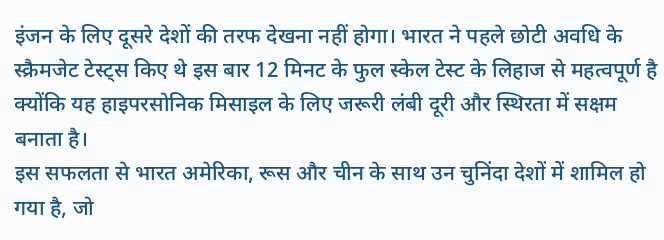इंजन के लिए दूसरे देशों की तरफ देखना नहीं होगा। भारत ने पहले छोटी अवधि के स्क्रैमजेट टेस्ट्स किए थे इस बार 12 मिनट के फुल स्केल टेस्ट के लिहाज से महत्वपूर्ण है क्योंकि यह हाइपरसोनिक मिसाइल के लिए जरूरी लंबी दूरी और स्थिरता में सक्षम बनाता है।
इस सफलता से भारत अमेरिका, रूस और चीन के साथ उन चुनिंदा देशों में शामिल हो गया है, जो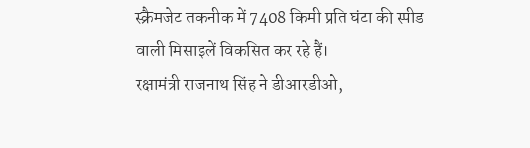स्क्रैमजेट तकनीक में 7408 किमी प्रति घंटा की स्पीड वाली मिसाइलें विकसित कर रहे हैं।
रक्षामंत्री राजनाथ सिंह ने डीआरडीओ,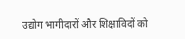उद्योग भागीदारों और शिक्षाविदों को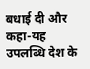बधाई दी और कहा-यह उपलब्धि देश के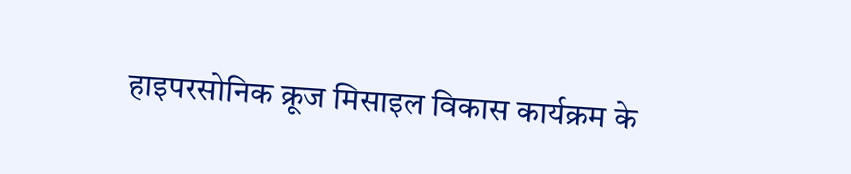हाइपरसोनिक क्रूज मिसाइल विकास कार्यक्रम के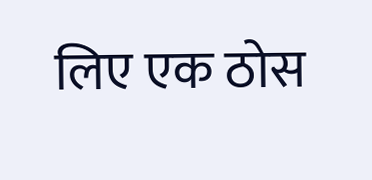लिए एक ठोस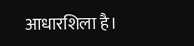आधारशिला है।